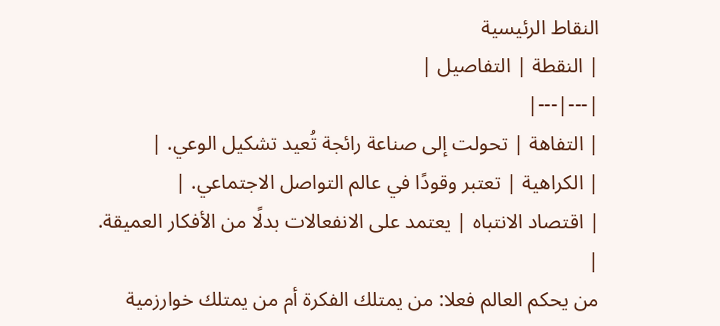النقاط الرئيسية
| النقطة | التفاصيل |
|---|---|
| التفاهة | تحولت إلى صناعة رائجة تُعيد تشكيل الوعي. |
| الكراهية | تعتبر وقودًا في عالم التواصل الاجتماعي. |
| اقتصاد الانتباه | يعتمد على الانفعالات بدلًا من الأفكار العميقة. |
من يحكم العالم فعلا: من يمتلك الفكرة أم من يمتلك خوارزمية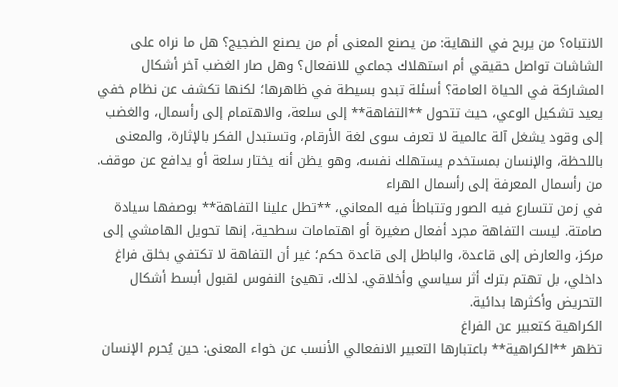الانتباه؟ من يربح في النهاية: من يصنع المعنى أم من يصنع الضجيج؟ هل ما نراه على الشاشات تواصل حقيقي أم استهلاك جماعي للانفعال؟ وهل صار الغضب آخر أشكال المشاركة في الحياة العامة؟ أسئلة تبدو بسيطة في ظاهرها؛ لكنها تكشف عن نظام خفي يعيد تشكيل الوعي، حيث تتحول **التفاهة** إلى سلعة، والاهتمام إلى رأسمال، والغضب إلى وقود يشغل آلة عالمية لا تعرف سوى لغة الأرقام، وتستبدل الفكر بالإثارة، والمعنى باللحظة، والإنسان بمستخدم يستهلك نفسه، وهو يظن أنه يختار سلعة أو يدافع عن موقف.
من رأسمال المعرفة إلى رأسمال الهراء
في زمن تتسارع فيه الصور وتتباطأ فيه المعاني، **تطل علينا التفاهة** بوصفها سيادة صامتة. ليست التفاهة مجرد أفعال صغيرة أو اهتمامات سطحية، إنها تحويل الهامشي إلى مركز، والعارض إلى قاعدة، والباطل إلى قاعدة حكم؛ غير أن التفاهة لا تكتفي بخلق فراغ داخلي، بل تهتم بترك أثر سياسي وأخلاقي. لذلك، تهيئ النفوس لقبول أبسط أشكال التحريض وأكثرها بدائية.
الكراهية كتعبير عن الفراغ
تظهر **الكراهية** باعتبارها التعبير الانفعالي الأنسب عن خواء المعنى: حين يُحرم الإنسان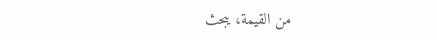من القيمة، يبحث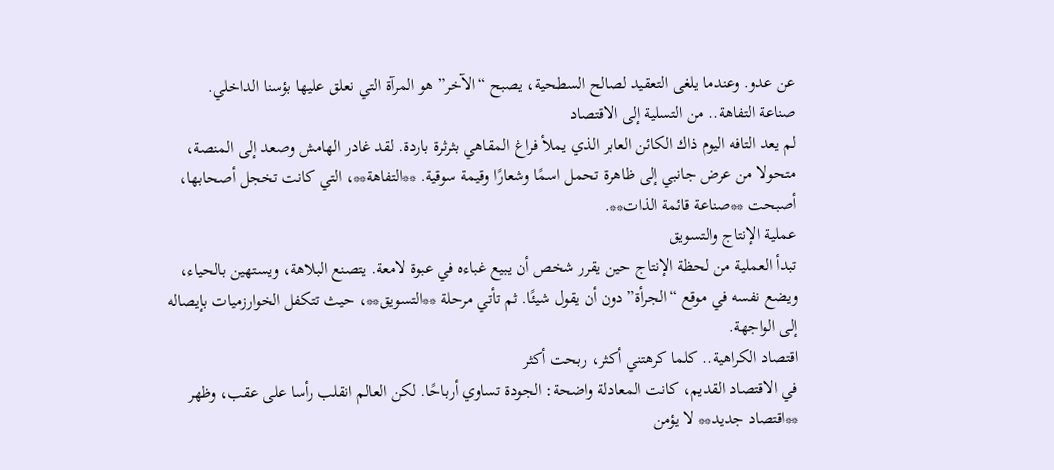عن عدو. وعندما يلغى التعقيد لصالح السطحية، يصبح “الآخر” هو المرآة التي نعلق عليها بؤسنا الداخلي.
صناعة التفاهة.. من التسلية إلى الاقتصاد
لم يعد التافه اليوم ذاك الكائن العابر الذي يملأ فراغ المقاهي بثرثرة باردة. لقد غادر الهامش وصعد إلى المنصة، متحولا من عرض جانبي إلى ظاهرة تحمل اسمًا وشعارًا وقيمة سوقية. **التفاهة**، التي كانت تخجل أصحابها، أصبحت **صناعة قائمة الذات**.
عملية الإنتاج والتسويق
تبدأ العملية من لحظة الإنتاج حين يقرر شخص أن يبيع غباءه في عبوة لامعة. يتصنع البلاهة، ويستهين بالحياء، ويضع نفسه في موقع “الجرأة” دون أن يقول شيئًا. ثم تأتي مرحلة **التسويق**، حيث تتكفل الخوارزميات بإيصاله إلى الواجهة.
اقتصاد الكراهية.. كلما كرهتني أكثر، ربحت أكثر
في الاقتصاد القديم، كانت المعادلة واضحة: الجودة تساوي أرباحًا. لكن العالم انقلب رأسا على عقب، وظهر **اقتصاد جديد** لا يؤمن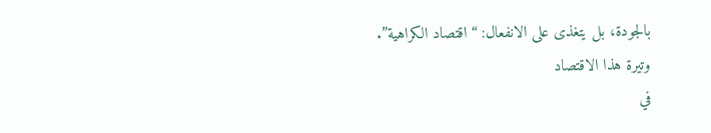بالجودة، بل يتغذى على الانفعال: “اقتصاد الكراهية”.
وتيرة هذا الاقتصاد
في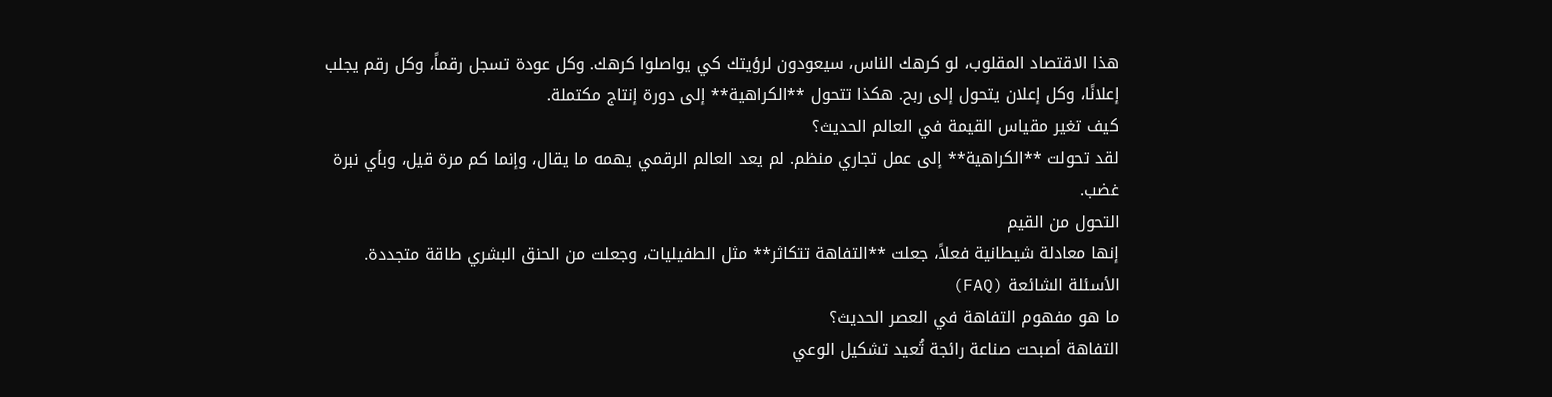هذا الاقتصاد المقلوب، لو كرهك الناس، سيعودون لرؤيتك كي يواصلوا كرهك. وكل عودة تسجل رقماً، وكل رقم يجلب إعلانًا، وكل إعلان يتحول إلى ربح. هكذا تتحول **الكراهية** إلى دورة إنتاج مكتملة.
كيف تغير مقياس القيمة في العالم الحديث؟
لقد تحولت **الكراهية** إلى عمل تجاري منظم. لم يعد العالم الرقمي يهمه ما يقال، وإنما كم مرة قيل، وبأي نبرة غضب.
التحول من القيم
إنها معادلة شيطانية فعلاً، جعلت **التفاهة تتكاثر** مثل الطفيليات، وجعلت من الحنق البشري طاقة متجددة.
الأسئلة الشائعة (FAQ)
ما هو مفهوم التفاهة في العصر الحديث؟
التفاهة أصبحت صناعة رائجة تُعيد تشكيل الوعي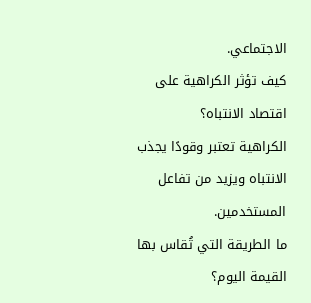الاجتماعي.
كيف تؤثر الكراهية على اقتصاد الانتباه؟
الكراهية تعتبر وقودًا يجذب الانتباه ويزيد من تفاعل المستخدمين.
ما الطريقة التي تُقاس بها القيمة اليوم؟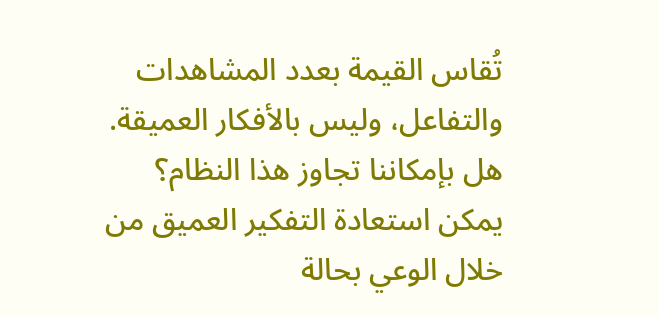تُقاس القيمة بعدد المشاهدات والتفاعل، وليس بالأفكار العميقة.
هل بإمكاننا تجاوز هذا النظام؟
يمكن استعادة التفكير العميق من خلال الوعي بحالة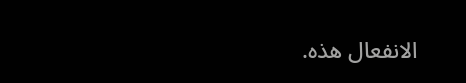الانفعال هذه.